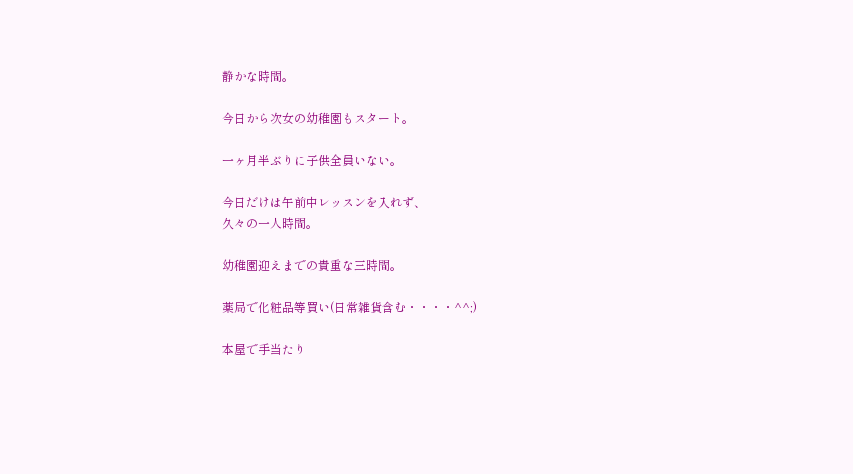静かな時間。

今日から次女の幼稚園もスタート。

一ヶ月半ぶりに子供全員いない。

今日だけは午前中レッスンを入れず、
久々の一人時間。

幼稚園迎えまでの貴重な三時間。

薬局で化粧品等買い(日常雑貨含む・・・・^^;)

本屋で手当たり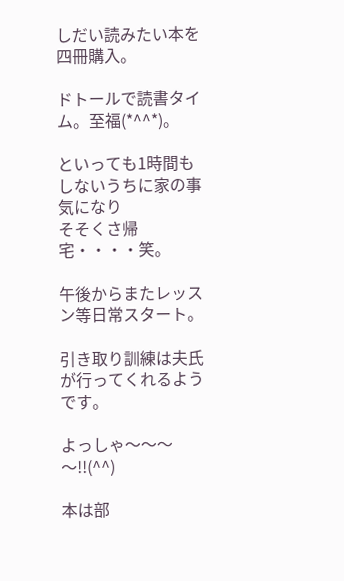しだい読みたい本を四冊購入。

ドトールで読書タイム。至福(*^^*)。

といっても1時間もしないうちに家の事気になり
そそくさ帰宅・・・・笑。

午後からまたレッスン等日常スタート。

引き取り訓練は夫氏が行ってくれるようです。

よっしゃ〜〜〜〜!!(^^)

本は部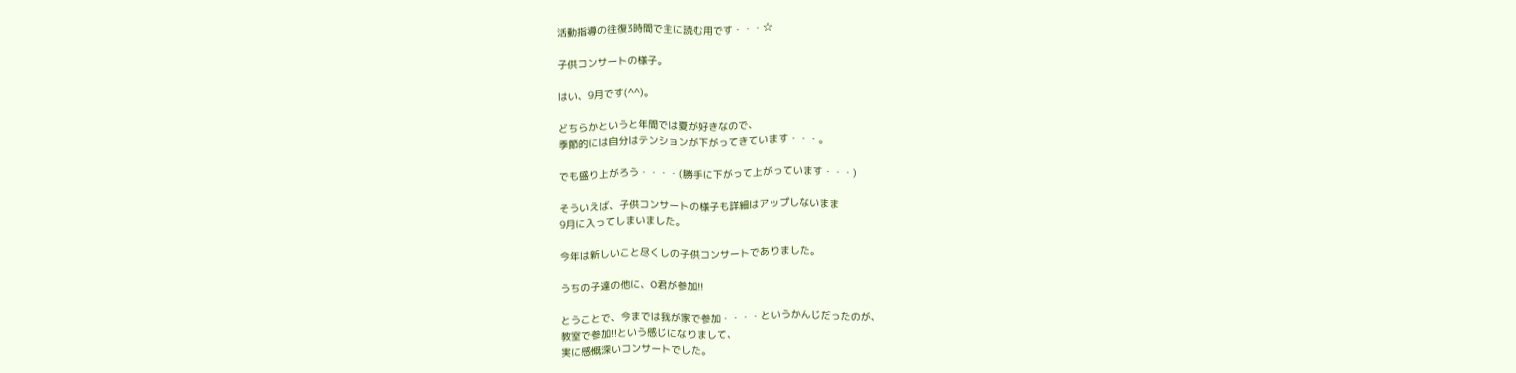活動指導の往復3時間で主に読む用です・・・☆

子供コンサートの様子。

はい、9月です(^^)。

どちらかというと年間では夏が好きなので、
季節的には自分はテンションが下がってきています・・・。

でも盛り上がろう・・・・(勝手に下がって上がっています・・・)

そういえば、子供コンサートの様子も詳細はアップしないまま
9月に入ってしまいました。

今年は新しいこと尽くしの子供コンサートでありました。

うちの子達の他に、O君が参加!!

とうことで、今までは我が家で参加・・・・というかんじだったのが、
教室で参加!!という感じになりまして、
実に感慨深いコンサートでした。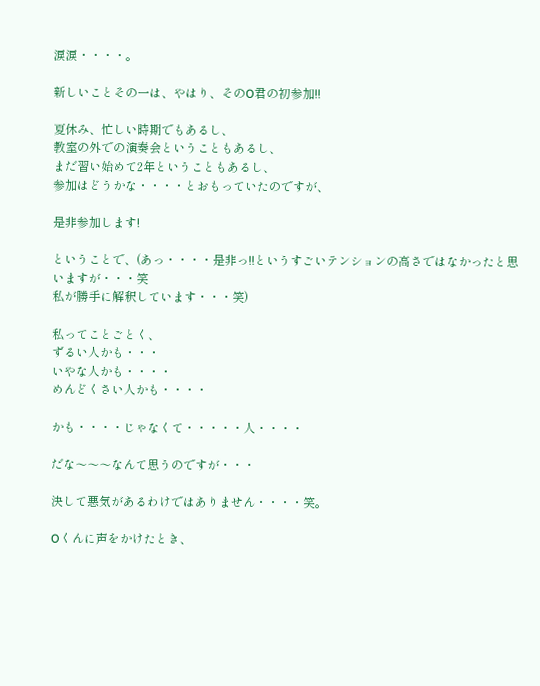涙涙・・・・。

新しいことその一は、やはり、そのO君の初参加!!

夏休み、忙しい時期でもあるし、
教室の外での演奏会ということもあるし、
まだ習い始めて2年ということもあるし、
参加はどうかな・・・・とおもっていたのですが、

是非参加します!

ということで、(あっ・・・・是非っ!!というすごいテンションの高さではなかったと思いますが・・・笑
私が勝手に解釈しています・・・笑)

私ってことごとく、
ずるい人かも・・・
いやな人かも・・・・
めんどくさい人かも・・・・

かも・・・・じゃなくて・・・・・人・・・・

だな〜〜〜なんて思うのですが・・・

決して悪気があるわけではありません・・・・笑。

Oくんに声をかけたとき、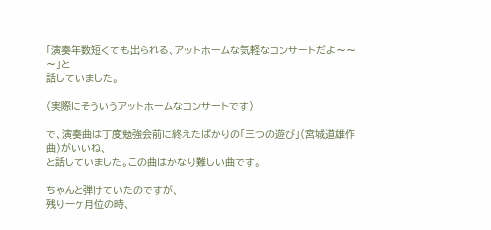「演奏年数短くても出られる、アットホームな気軽なコンサートだよ〜〜〜」と
話していました。

(実際にそういうアットホームなコンサートです)

で、演奏曲は丁度勉強会前に終えたばかりの「三つの遊び」(宮城道雄作曲)がいいね、
と話していました。この曲はかなり難しい曲です。

ちゃんと弾けていたのですが、
残り一ヶ月位の時、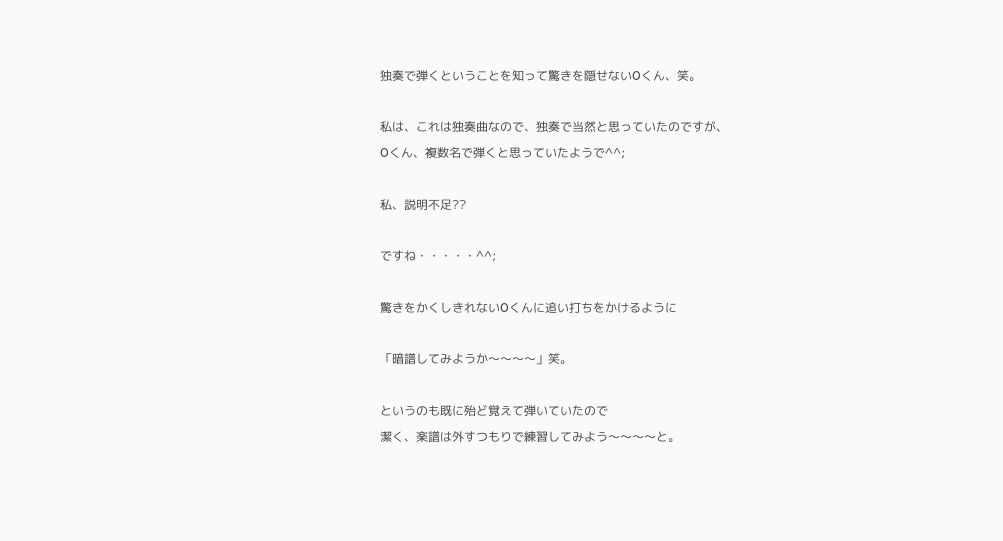独奏で弾くということを知って驚きを隠せないOくん、笑。

私は、これは独奏曲なので、独奏で当然と思っていたのですが、
Oくん、複数名で弾くと思っていたようで^^;

私、説明不足??

ですね・・・・・^^;

驚きをかくしきれないOくんに追い打ちをかけるように

「暗譜してみようか〜〜〜〜」笑。

というのも既に殆ど覚えて弾いていたので
潔く、楽譜は外すつもりで練習してみよう〜〜〜〜と。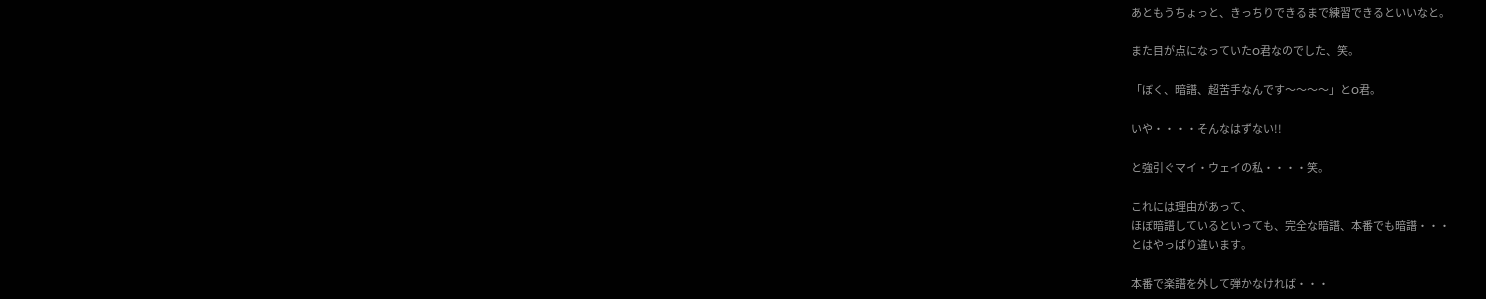あともうちょっと、きっちりできるまで練習できるといいなと。

また目が点になっていたO君なのでした、笑。

「ぼく、暗譜、超苦手なんです〜〜〜〜」とO君。

いや・・・・そんなはずない!!

と強引ぐマイ・ウェイの私・・・・笑。

これには理由があって、
ほぼ暗譜しているといっても、完全な暗譜、本番でも暗譜・・・
とはやっぱり違います。

本番で楽譜を外して弾かなければ・・・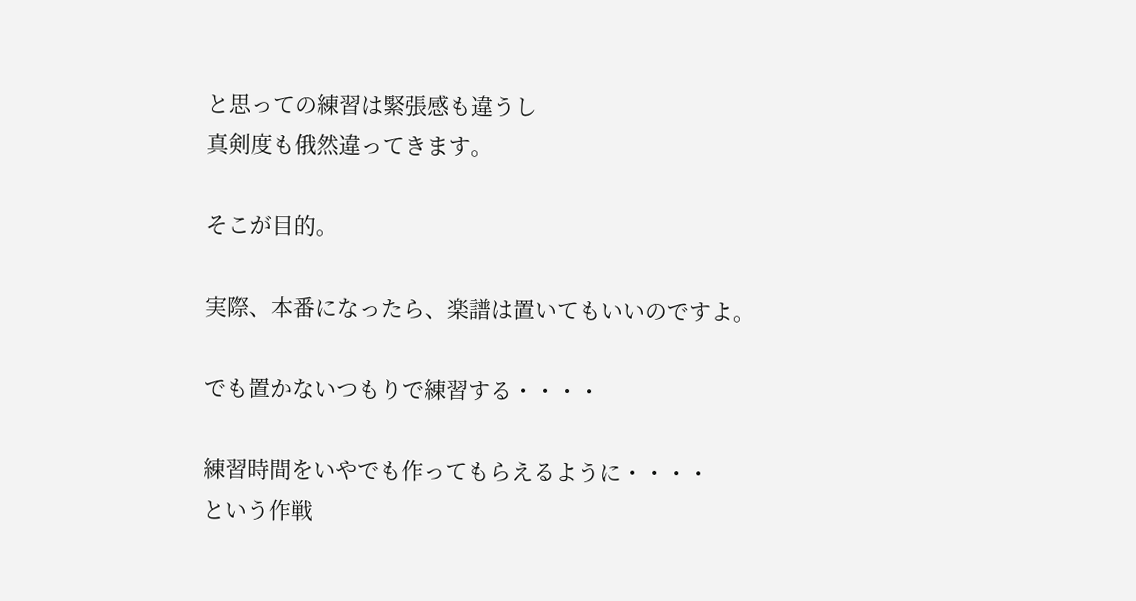と思っての練習は緊張感も違うし
真剣度も俄然違ってきます。

そこが目的。

実際、本番になったら、楽譜は置いてもいいのですよ。

でも置かないつもりで練習する・・・・

練習時間をいやでも作ってもらえるように・・・・
という作戦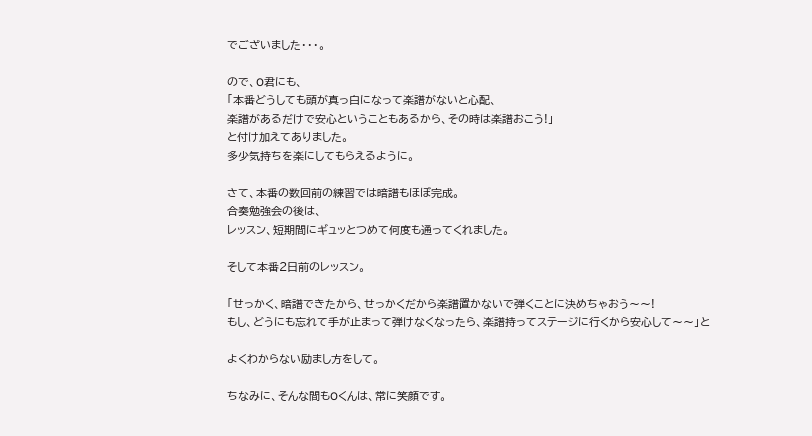でございました・・・。

ので、O君にも、
「本番どうしても頭が真っ白になって楽譜がないと心配、
楽譜があるだけで安心ということもあるから、その時は楽譜おこう!」
と付け加えてありました。
多少気持ちを楽にしてもらえるように。

さて、本番の数回前の練習では暗譜もほぼ完成。
合奏勉強会の後は、
レッスン、短期間にギュッとつめて何度も通ってくれました。

そして本番2日前のレッスン。

「せっかく、暗譜できたから、せっかくだから楽譜置かないで弾くことに決めちゃおう〜〜!
もし、どうにも忘れて手が止まって弾けなくなったら、楽譜持ってステージに行くから安心して〜〜」と

よくわからない励まし方をして。

ちなみに、そんな間もOくんは、常に笑顔です。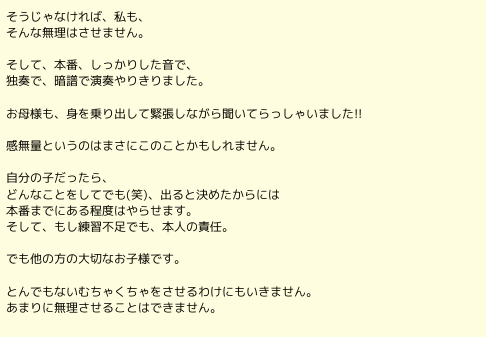そうじゃなければ、私も、
そんな無理はさせません。

そして、本番、しっかりした音で、
独奏で、暗譜で演奏やりきりました。

お母様も、身を乗り出して緊張しながら聞いてらっしゃいました!!

感無量というのはまさにこのことかもしれません。

自分の子だったら、
どんなことをしてでも(笑)、出ると決めたからには
本番までにある程度はやらせます。
そして、もし練習不足でも、本人の責任。

でも他の方の大切なお子様です。

とんでもないむちゃくちゃをさせるわけにもいきません。
あまりに無理させることはできません。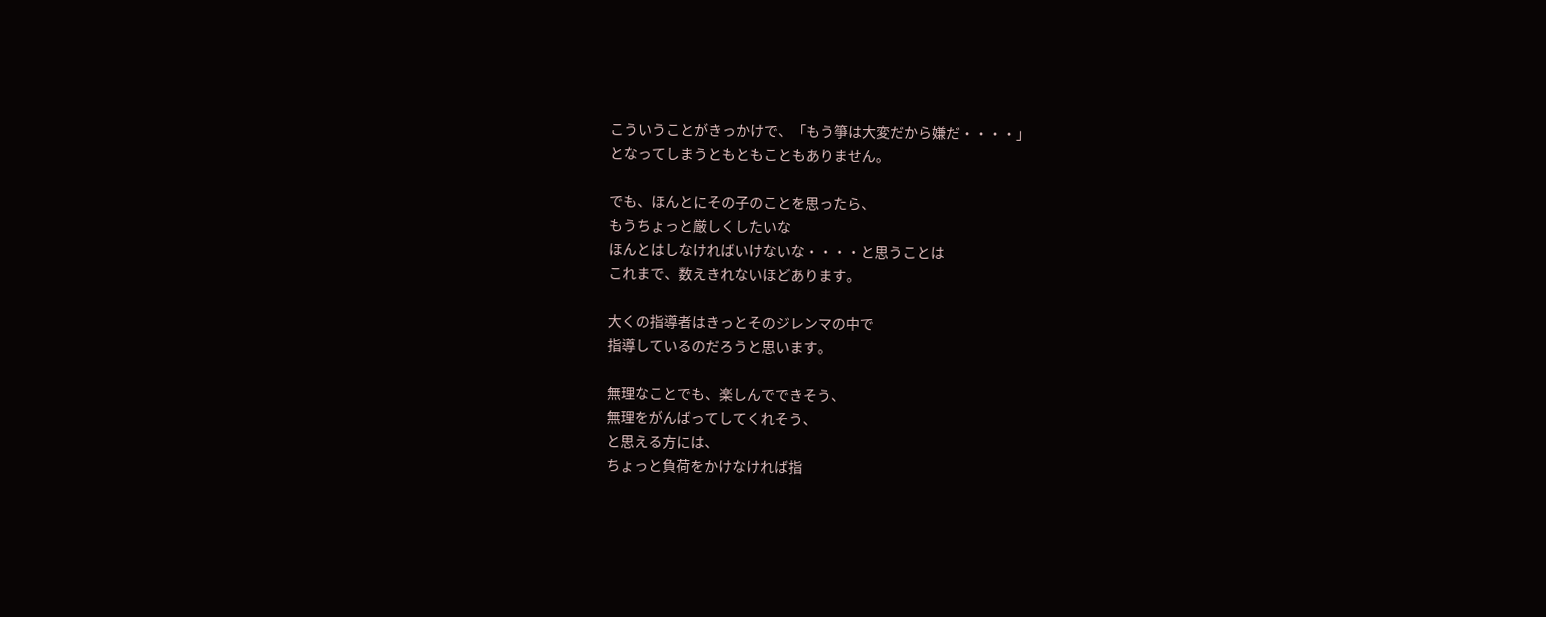こういうことがきっかけで、「もう箏は大変だから嫌だ・・・・」
となってしまうともともこともありません。

でも、ほんとにその子のことを思ったら、
もうちょっと厳しくしたいな
ほんとはしなければいけないな・・・・と思うことは
これまで、数えきれないほどあります。

大くの指導者はきっとそのジレンマの中で
指導しているのだろうと思います。

無理なことでも、楽しんでできそう、
無理をがんばってしてくれそう、
と思える方には、
ちょっと負荷をかけなければ指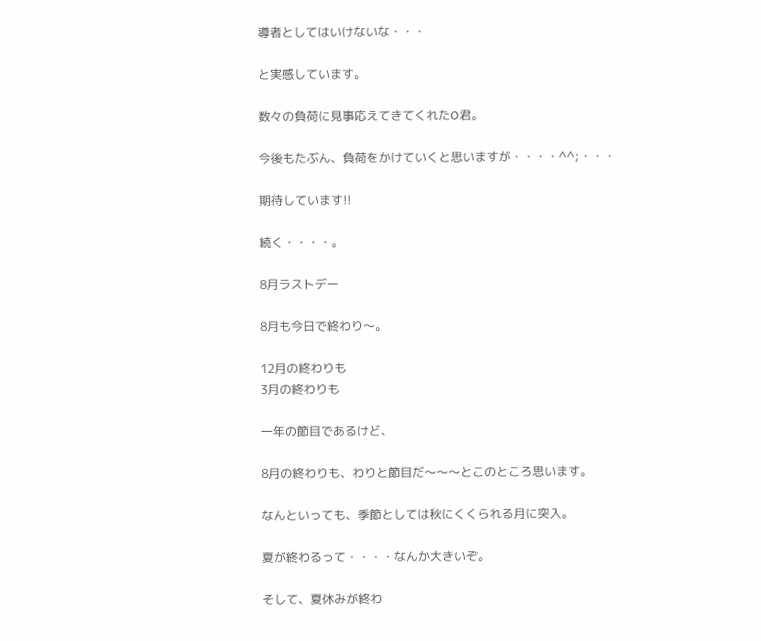導者としてはいけないな・・・

と実感しています。

数々の負荷に見事応えてきてくれたO君。

今後もたぶん、負荷をかけていくと思いますが・・・・^^;・・・

期待しています!!

続く・・・・。

8月ラストデー

8月も今日で終わり〜。

12月の終わりも
3月の終わりも

一年の節目であるけど、

8月の終わりも、わりと節目だ〜〜〜とこのところ思います。

なんといっても、季節としては秋にくくられる月に突入。

夏が終わるって・・・・なんか大きいぞ。

そして、夏休みが終わ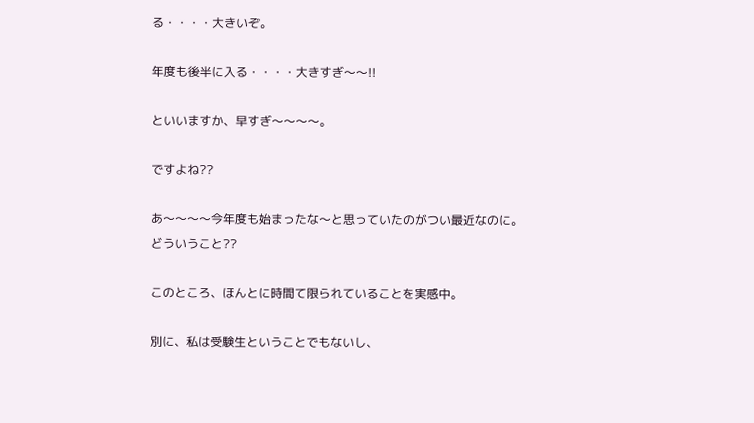る・・・・大きいぞ。

年度も後半に入る・・・・大きすぎ〜〜!!

といいますか、早すぎ〜〜〜〜。

ですよね??

あ〜〜〜〜今年度も始まったな〜と思っていたのがつい最近なのに。
どういうこと??

このところ、ほんとに時間て限られていることを実感中。

別に、私は受験生ということでもないし、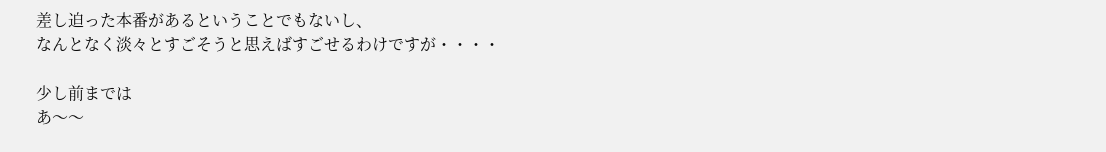差し迫った本番があるということでもないし、
なんとなく淡々とすごそうと思えばすごせるわけですが・・・・

少し前までは
あ〜〜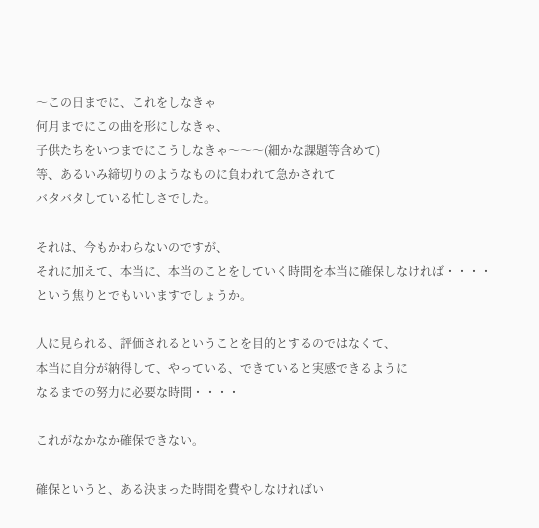〜この日までに、これをしなきゃ
何月までにこの曲を形にしなきゃ、
子供たちをいつまでにこうしなきゃ〜〜〜(細かな課題等含めて)
等、あるいみ締切りのようなものに負われて急かされて
バタバタしている忙しさでした。

それは、今もかわらないのですが、
それに加えて、本当に、本当のことをしていく時間を本当に確保しなければ・・・・
という焦りとでもいいますでしょうか。

人に見られる、評価されるということを目的とするのではなくて、
本当に自分が納得して、やっている、できていると実感できるように
なるまでの努力に必要な時間・・・・

これがなかなか確保できない。

確保というと、ある決まった時間を費やしなければい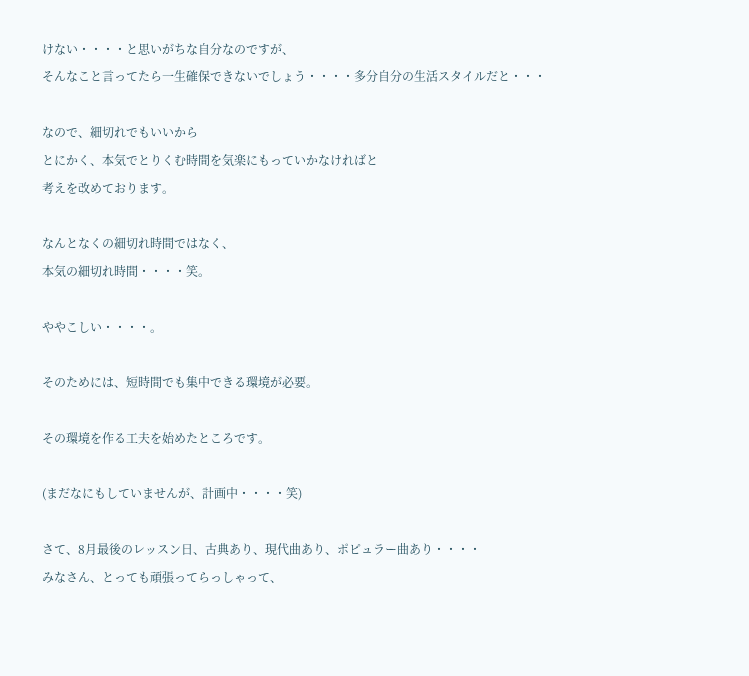けない・・・・と思いがちな自分なのですが、
そんなこと言ってたら一生確保できないでしょう・・・・多分自分の生活スタイルだと・・・

なので、細切れでもいいから
とにかく、本気でとりくむ時間を気楽にもっていかなければと
考えを改めております。

なんとなくの細切れ時間ではなく、
本気の細切れ時間・・・・笑。

ややこしい・・・・。

そのためには、短時間でも集中できる環境が必要。

その環境を作る工夫を始めたところです。

(まだなにもしていませんが、計画中・・・・笑)

さて、8月最後のレッスン日、古典あり、現代曲あり、ポピュラー曲あり・・・・
みなさん、とっても頑張ってらっしゃって、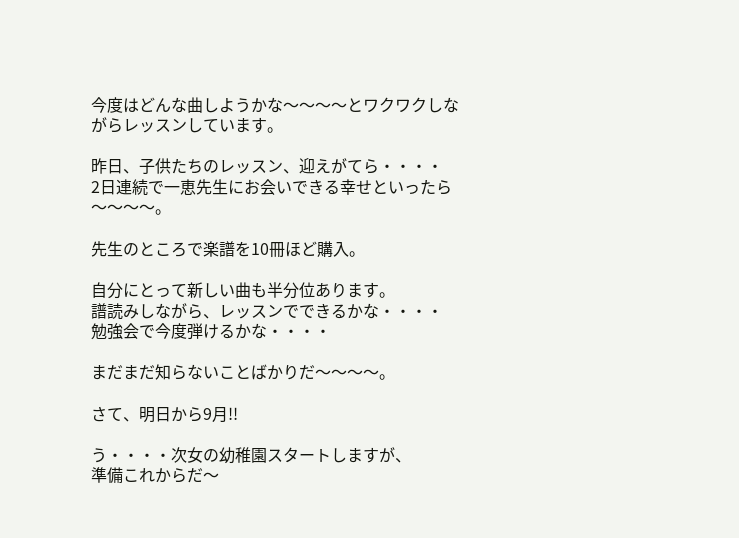今度はどんな曲しようかな〜〜〜〜とワクワクしながらレッスンしています。

昨日、子供たちのレッスン、迎えがてら・・・・
2日連続で一恵先生にお会いできる幸せといったら〜〜〜〜。

先生のところで楽譜を10冊ほど購入。

自分にとって新しい曲も半分位あります。
譜読みしながら、レッスンでできるかな・・・・
勉強会で今度弾けるかな・・・・

まだまだ知らないことばかりだ〜〜〜〜。

さて、明日から9月!!

う・・・・次女の幼稚園スタートしますが、
準備これからだ〜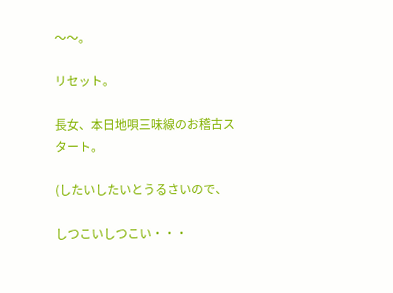〜〜。

リセット。

長女、本日地唄三味線のお稽古スタート。

(したいしたいとうるさいので、

しつこいしつこい・・・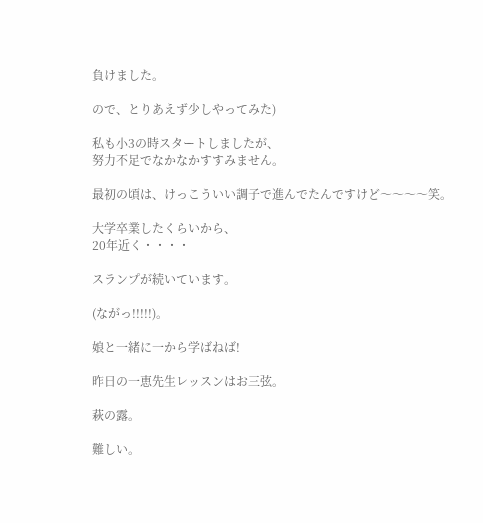負けました。

ので、とりあえず少しやってみた)

私も小3の時スタートしましたが、
努力不足でなかなかすすみません。

最初の頃は、けっこういい調子で進んでたんですけど〜〜〜〜笑。

大学卒業したくらいから、
20年近く・・・・

スランプが続いています。

(ながっ!!!!!)。

娘と一緒に一から学ばねば!

昨日の一恵先生レッスンはお三弦。

萩の露。

難しい。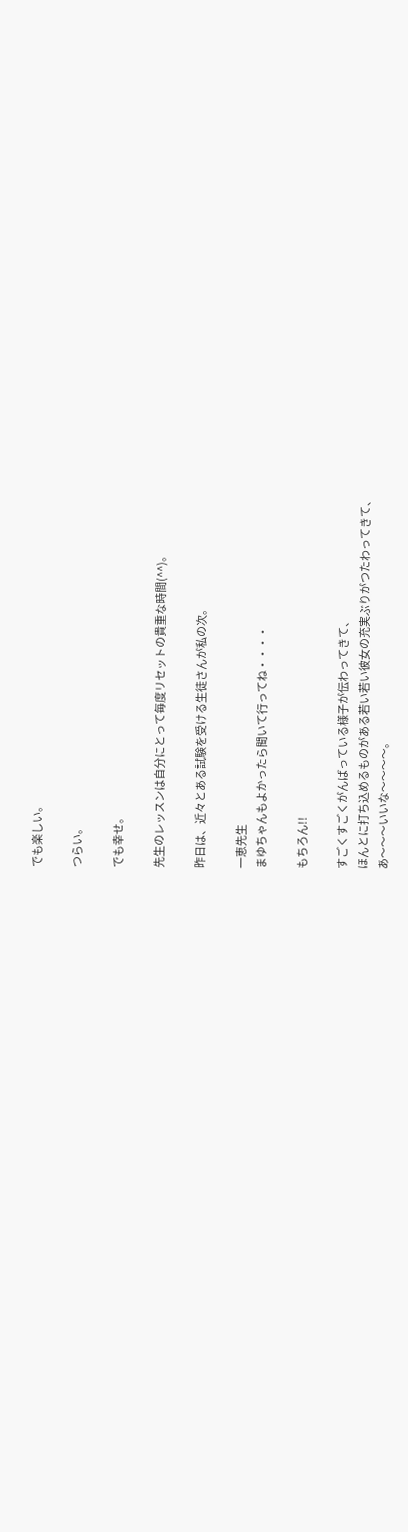でも楽しい。

つらい。

でも幸せ。

先生のレッスンは自分にとって毎度リセットの貴重な時間(^^)。

昨日は、近々とある試験を受ける生徒さんが私の次。

一恵先生
まゆちゃんもよかったら聞いて行ってね・・・・

もちろん!!

すごくすごくがんばっている様子が伝わってきて、
ほんとに打ち込めるものがある若い若い彼女の充実ぶりがつたわってきて、
あ〜〜〜いいな〜〜〜〜。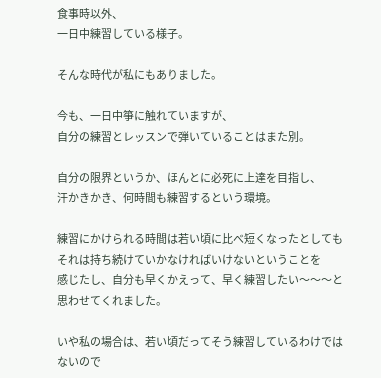食事時以外、
一日中練習している様子。

そんな時代が私にもありました。

今も、一日中箏に触れていますが、
自分の練習とレッスンで弾いていることはまた別。

自分の限界というか、ほんとに必死に上達を目指し、
汗かきかき、何時間も練習するという環境。

練習にかけられる時間は若い頃に比べ短くなったとしても
それは持ち続けていかなければいけないということを
感じたし、自分も早くかえって、早く練習したい〜〜〜と
思わせてくれました。

いや私の場合は、若い頃だってそう練習しているわけではないので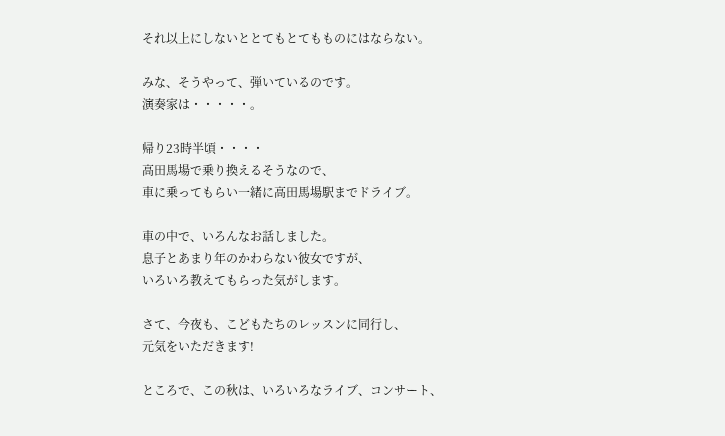それ以上にしないととてもとてもものにはならない。

みな、そうやって、弾いているのです。
演奏家は・・・・・。

帰り23時半頃・・・・
高田馬場で乗り換えるそうなので、
車に乗ってもらい一緒に高田馬場駅までドライブ。

車の中で、いろんなお話しました。
息子とあまり年のかわらない彼女ですが、
いろいろ教えてもらった気がします。

さて、今夜も、こどもたちのレッスンに同行し、
元気をいただきます!

ところで、この秋は、いろいろなライブ、コンサート、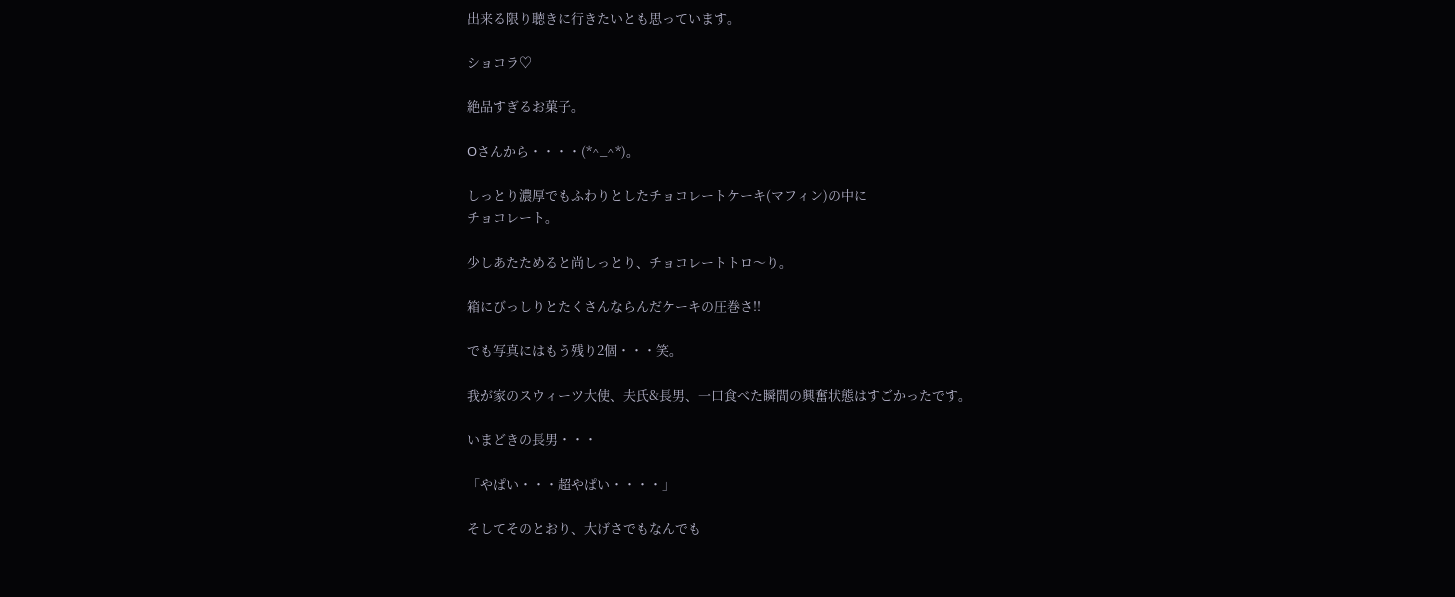出来る限り聴きに行きたいとも思っています。

ショコラ♡

絶品すぎるお菓子。

Oさんから・・・・(*^_^*)。

しっとり濃厚でもふわりとしたチョコレートケーキ(マフィン)の中に
チョコレート。

少しあたためると尚しっとり、チョコレートトロ〜り。

箱にびっしりとたくさんならんだケーキの圧巻さ!!

でも写真にはもう残り2個・・・笑。

我が家のスウィーツ大使、夫氏&長男、一口食べた瞬間の興奮状態はすごかったです。

いまどきの長男・・・

「やぱい・・・超やぱい・・・・」

そしてそのとおり、大げさでもなんでも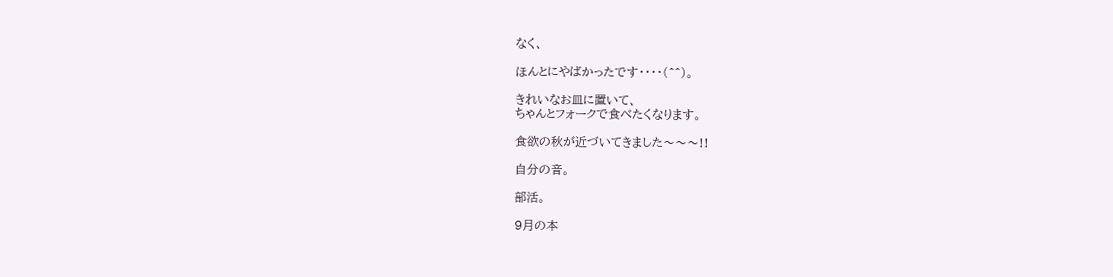なく、

ほんとにやばかったです・・・・(^^)。

きれいなお皿に置いて、
ちゃんとフォークで食べたくなります。

食欲の秋が近づいてきました〜〜〜!!

自分の音。

部活。

9月の本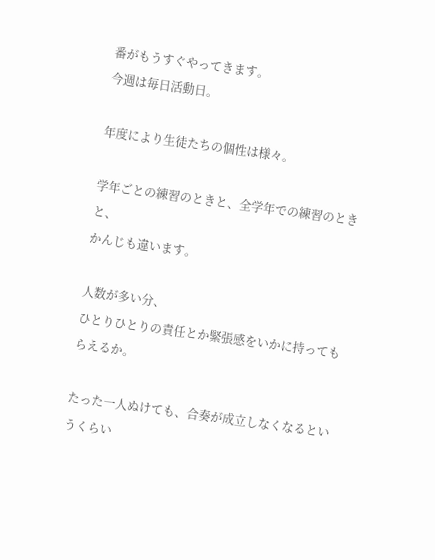番がもうすぐやってきます。
今週は毎日活動日。

年度により生徒たちの個性は様々。

学年ごとの練習のときと、全学年での練習のときと、
かんじも違います。

人数が多い分、
ひとりひとりの責任とか緊張感をいかに持ってもらえるか。

たった一人ぬけても、合奏が成立しなくなるというくらい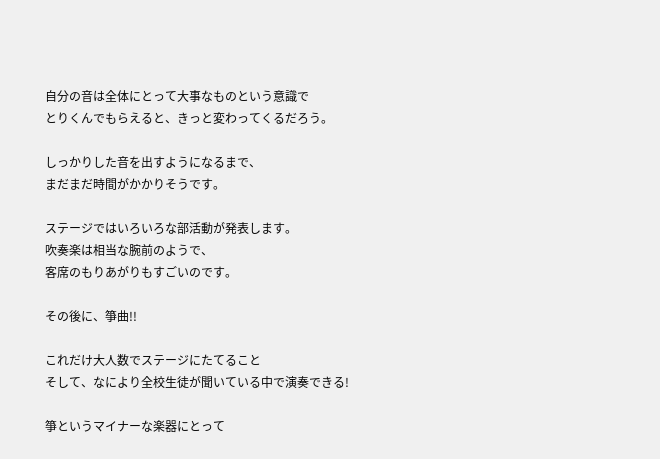自分の音は全体にとって大事なものという意識で
とりくんでもらえると、きっと変わってくるだろう。

しっかりした音を出すようになるまで、
まだまだ時間がかかりそうです。

ステージではいろいろな部活動が発表します。
吹奏楽は相当な腕前のようで、
客席のもりあがりもすごいのです。

その後に、箏曲!!

これだけ大人数でステージにたてること
そして、なにより全校生徒が聞いている中で演奏できる!

箏というマイナーな楽器にとって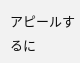アピールするに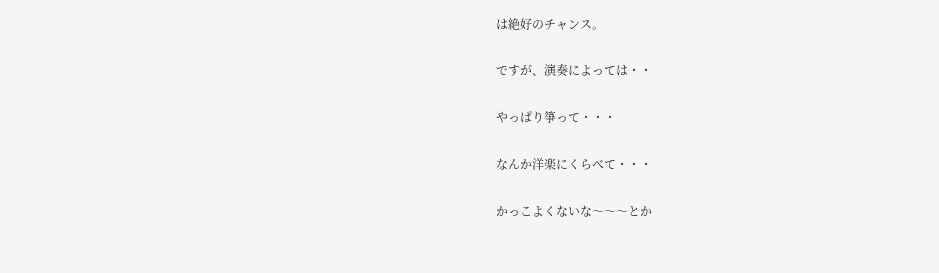は絶好のチャンス。

ですが、演奏によっては・・

やっぱり箏って・・・

なんか洋楽にくらべて・・・

かっこよくないな〜〜〜とか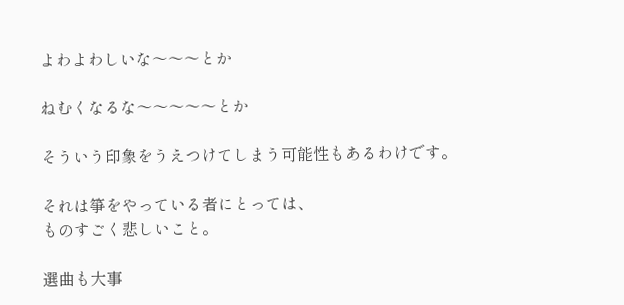よわよわしいな〜〜〜とか

ねむくなるな〜〜〜〜〜とか

そういう印象をうえつけてしまう可能性もあるわけです。

それは箏をやっている者にとっては、
ものすごく悲しいこと。

選曲も大事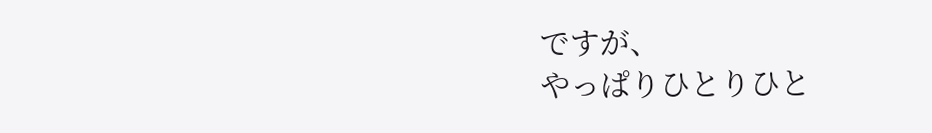ですが、
やっぱりひとりひと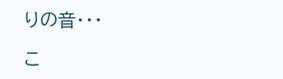りの音・・・

こ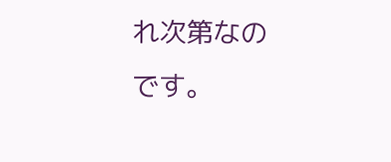れ次第なのです。